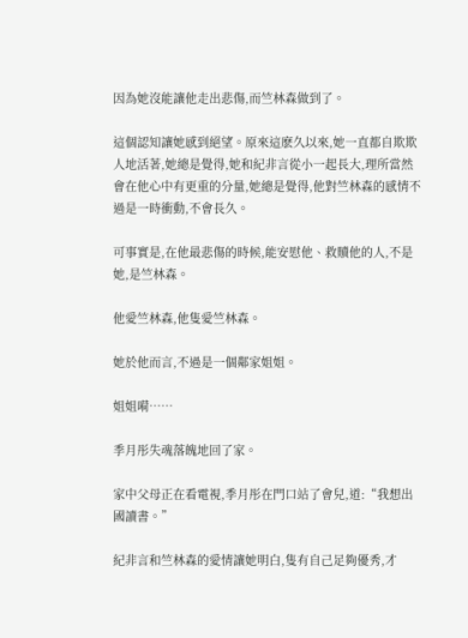因為她沒能讓他走出悲傷,而竺林森做到了。

這個認知讓她感到絕望。原來這麽久以來,她一直都自欺欺人地活著,她總是覺得,她和紀非言從小一起長大,理所當然會在他心中有更重的分量,她總是覺得,他對竺林森的感情不過是一時衝動,不會長久。

可事實是,在他最悲傷的時候,能安慰他、救贖他的人,不是她,是竺林森。

他愛竺林森,他隻愛竺林森。

她於他而言,不過是一個鄰家姐姐。

姐姐嗬……

季月彤失魂落魄地回了家。

家中父母正在看電視,季月彤在門口站了會兒,道:“我想出國讀書。”

紀非言和竺林森的愛情讓她明白,隻有自己足夠優秀,才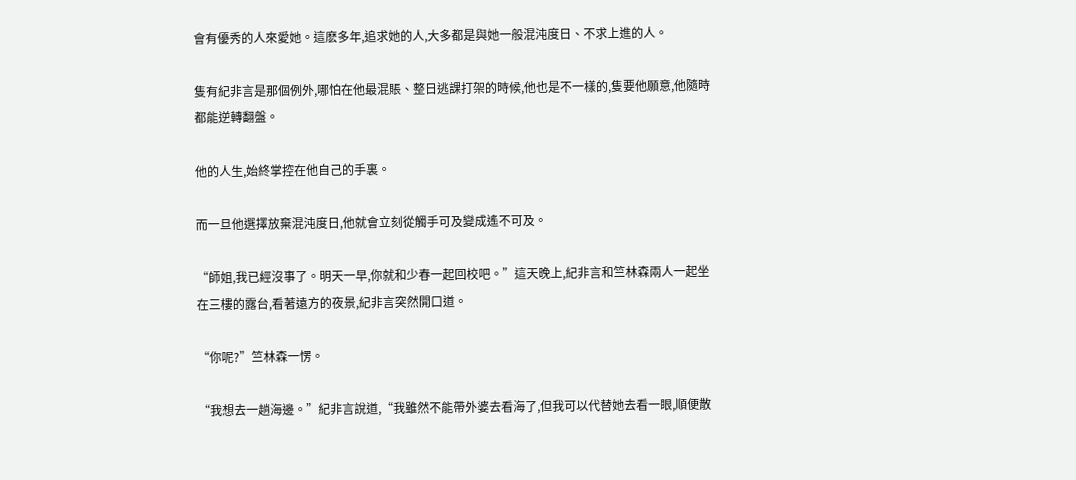會有優秀的人來愛她。這麽多年,追求她的人,大多都是與她一般混沌度日、不求上進的人。

隻有紀非言是那個例外,哪怕在他最混賬、整日逃課打架的時候,他也是不一樣的,隻要他願意,他隨時都能逆轉翻盤。

他的人生,始終掌控在他自己的手裏。

而一旦他選擇放棄混沌度日,他就會立刻從觸手可及變成遙不可及。

“師姐,我已經沒事了。明天一早,你就和少春一起回校吧。”這天晚上,紀非言和竺林森兩人一起坐在三樓的露台,看著遠方的夜景,紀非言突然開口道。

“你呢?”竺林森一愣。

“我想去一趟海邊。”紀非言說道,“我雖然不能帶外婆去看海了,但我可以代替她去看一眼,順便散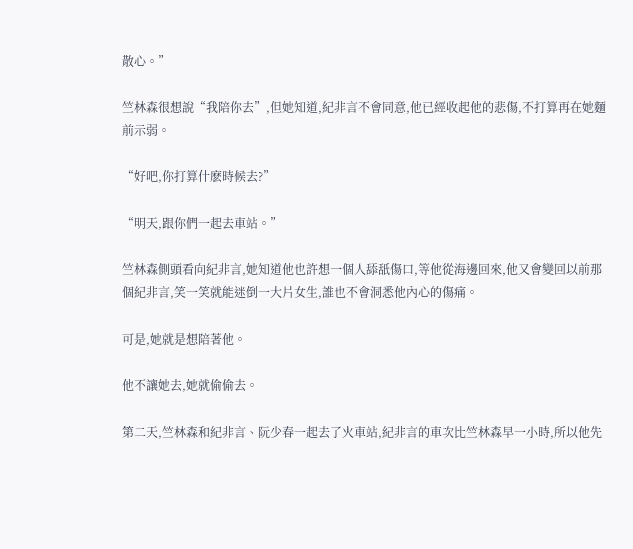散心。”

竺林森很想說“我陪你去”,但她知道,紀非言不會同意,他已經收起他的悲傷,不打算再在她麵前示弱。

“好吧,你打算什麽時候去?”

“明天,跟你們一起去車站。”

竺林森側頭看向紀非言,她知道他也許想一個人舔舐傷口,等他從海邊回來,他又會變回以前那個紀非言,笑一笑就能迷倒一大片女生,誰也不會洞悉他內心的傷痛。

可是,她就是想陪著他。

他不讓她去,她就偷偷去。

第二天,竺林森和紀非言、阮少春一起去了火車站,紀非言的車次比竺林森早一小時,所以他先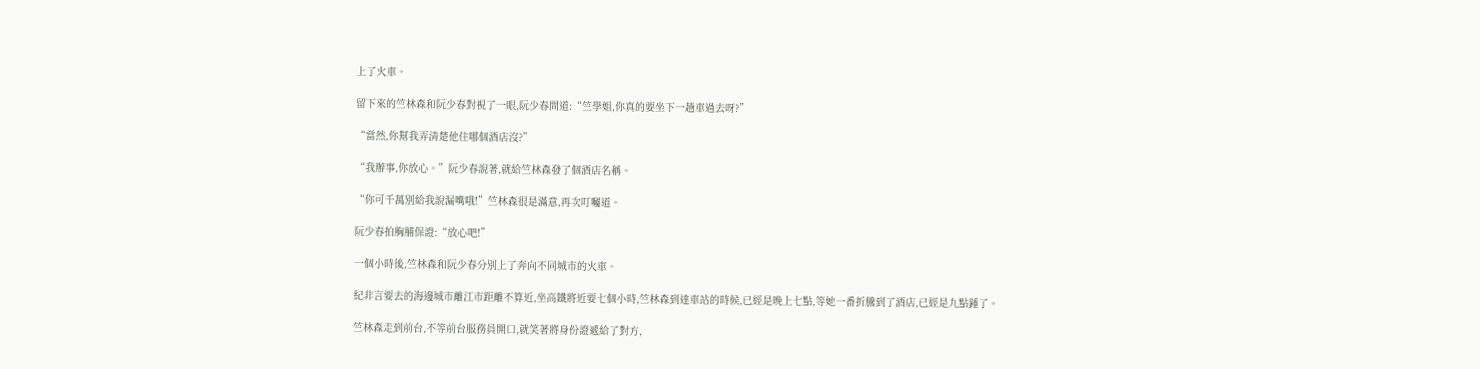上了火車。

留下來的竺林森和阮少春對視了一眼,阮少春問道:“竺學姐,你真的要坐下一趟車過去呀?”

“當然,你幫我弄清楚他住哪個酒店沒?”

“我辦事,你放心。”阮少春說著,就給竺林森發了個酒店名稱。

“你可千萬別給我說漏嘴哦!”竺林森很是滿意,再次叮囑道。

阮少春拍胸脯保證:“放心吧!”

一個小時後,竺林森和阮少春分別上了奔向不同城市的火車。

紀非言要去的海邊城市離江市距離不算近,坐高鐵將近要七個小時,竺林森到達車站的時候,已經是晚上七點,等她一番折騰到了酒店,已經是九點鍾了。

竺林森走到前台,不等前台服務員開口,就笑著將身份證遞給了對方,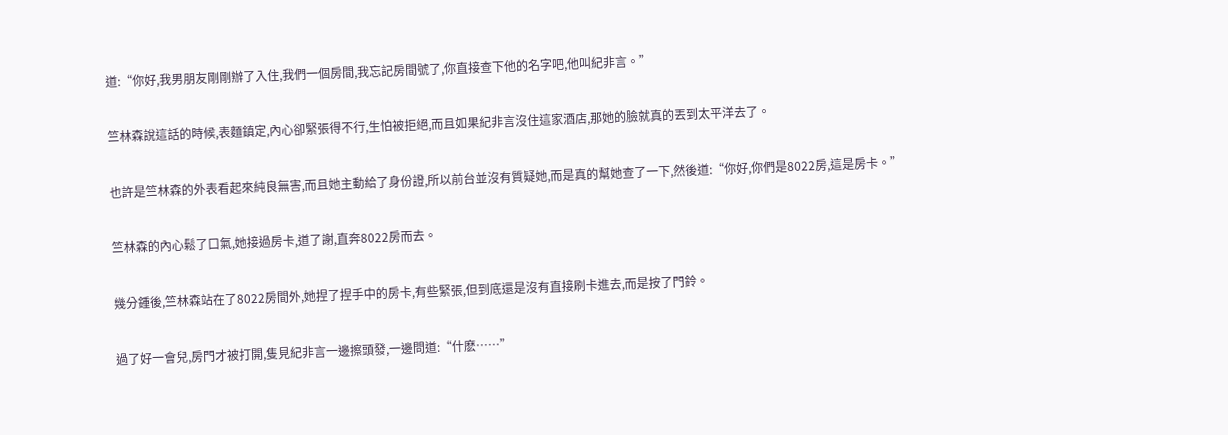道:“你好,我男朋友剛剛辦了入住,我們一個房間,我忘記房間號了,你直接查下他的名字吧,他叫紀非言。”

竺林森說這話的時候,表麵鎮定,內心卻緊張得不行,生怕被拒絕,而且如果紀非言沒住這家酒店,那她的臉就真的丟到太平洋去了。

也許是竺林森的外表看起來純良無害,而且她主動給了身份證,所以前台並沒有質疑她,而是真的幫她查了一下,然後道:“你好,你們是8022房,這是房卡。”

竺林森的內心鬆了口氣,她接過房卡,道了謝,直奔8022房而去。

幾分鍾後,竺林森站在了8022房間外,她捏了捏手中的房卡,有些緊張,但到底還是沒有直接刷卡進去,而是按了門鈴。

過了好一會兒,房門才被打開,隻見紀非言一邊擦頭發,一邊問道:“什麽……”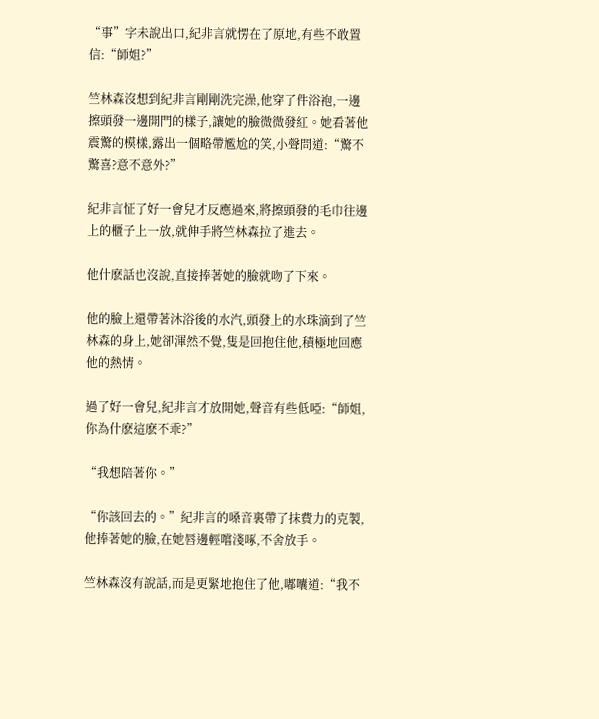“事”字未說出口,紀非言就愣在了原地,有些不敢置信:“師姐?”

竺林森沒想到紀非言剛剛洗完澡,他穿了件浴袍,一邊擦頭發一邊開門的樣子,讓她的臉微微發紅。她看著他震驚的模樣,露出一個略帶尷尬的笑,小聲問道:“驚不驚喜?意不意外?”

紀非言怔了好一會兒才反應過來,將擦頭發的毛巾往邊上的櫃子上一放,就伸手將竺林森拉了進去。

他什麽話也沒說,直接捧著她的臉就吻了下來。

他的臉上還帶著沐浴後的水汽,頭發上的水珠滴到了竺林森的身上,她卻渾然不覺,隻是回抱住他,積極地回應他的熱情。

過了好一會兒,紀非言才放開她,聲音有些低啞:“師姐,你為什麽這麽不乖?”

“我想陪著你。”

“你該回去的。”紀非言的嗓音裏帶了抹費力的克製,他捧著她的臉,在她唇邊輕嚐淺啄,不舍放手。

竺林森沒有說話,而是更緊地抱住了他,嘟囔道:“我不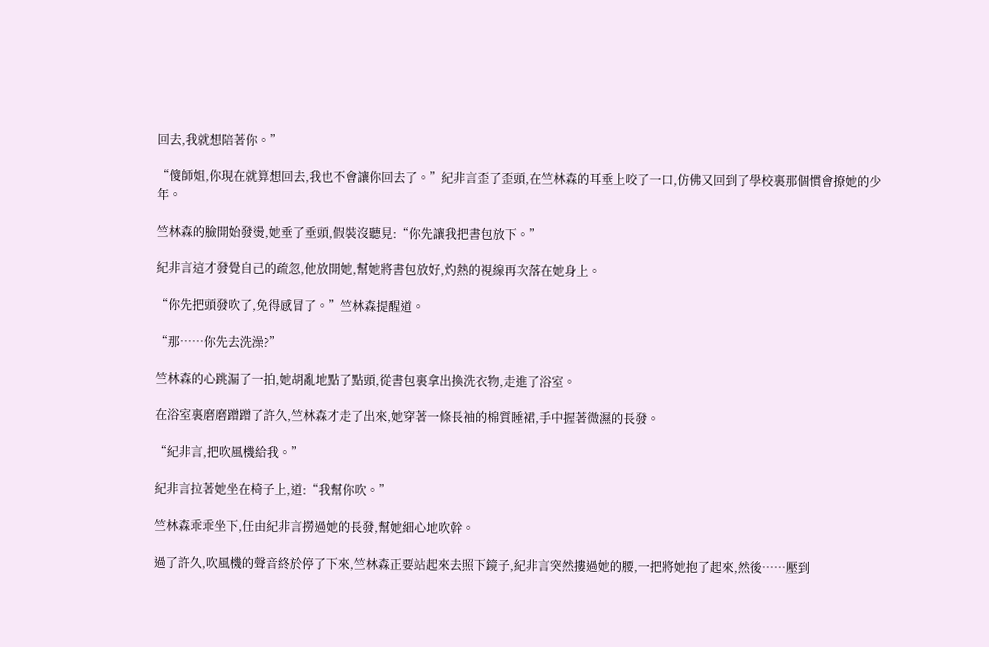回去,我就想陪著你。”

“傻師姐,你現在就算想回去,我也不會讓你回去了。”紀非言歪了歪頭,在竺林森的耳垂上咬了一口,仿佛又回到了學校裏那個慣會撩她的少年。

竺林森的臉開始發燙,她垂了垂頭,假裝沒聽見:“你先讓我把書包放下。”

紀非言這才發覺自己的疏忽,他放開她,幫她將書包放好,灼熱的視線再次落在她身上。

“你先把頭發吹了,免得感冒了。”竺林森提醒道。

“那……你先去洗澡?”

竺林森的心跳漏了一拍,她胡亂地點了點頭,從書包裏拿出換洗衣物,走進了浴室。

在浴室裏磨磨蹭蹭了許久,竺林森才走了出來,她穿著一條長袖的棉質睡裙,手中握著微濕的長發。

“紀非言,把吹風機給我。”

紀非言拉著她坐在椅子上,道:“我幫你吹。”

竺林森乖乖坐下,任由紀非言撈過她的長發,幫她細心地吹幹。

過了許久,吹風機的聲音終於停了下來,竺林森正要站起來去照下鏡子,紀非言突然摟過她的腰,一把將她抱了起來,然後……壓到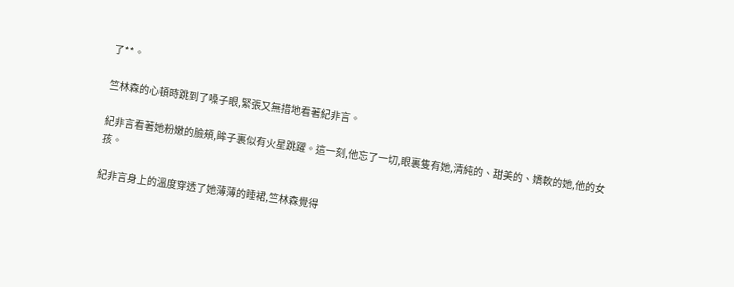了**。

竺林森的心頓時跳到了嗓子眼,緊張又無措地看著紀非言。

紀非言看著她粉嫩的臉頰,眸子裏似有火星跳躍。這一刻,他忘了一切,眼裏隻有她,清純的、甜美的、嬌軟的她,他的女孩。

紀非言身上的溫度穿透了她薄薄的睡裙,竺林森覺得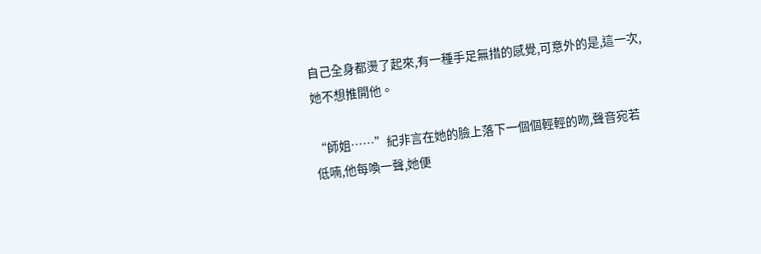自己全身都燙了起來,有一種手足無措的感覺,可意外的是,這一次,她不想推開他。

“師姐……”紀非言在她的臉上落下一個個輕輕的吻,聲音宛若低喃,他每喚一聲,她便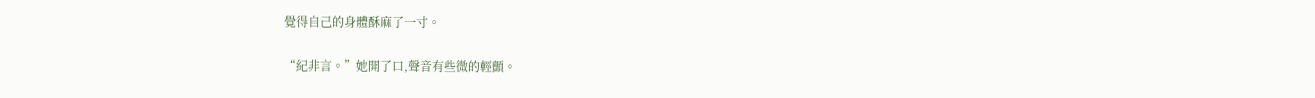覺得自己的身體酥麻了一寸。

“紀非言。”她開了口,聲音有些微的輕顫。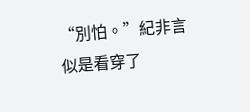“別怕。”紀非言似是看穿了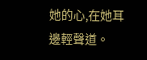她的心,在她耳邊輕聲道。